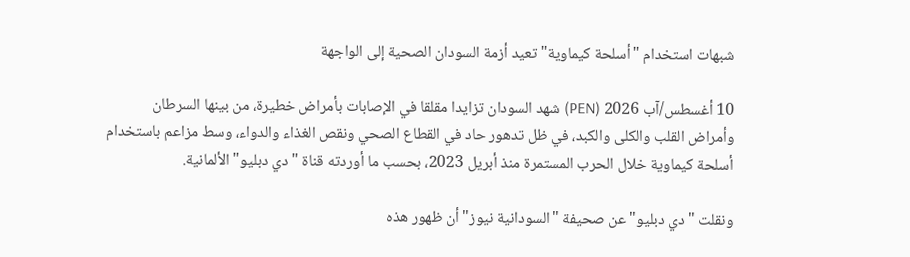شبهات استخدام "أسلحة كيماوية" تعيد أزمة السودان الصحية إلى الواجهة

10 أغسطس/آب 2026 (PEN) شهد السودان تزايدا مقلقا في الإصابات بأمراض خطيرة، من بينها السرطان وأمراض القلب والكلى والكبد، في ظل تدهور حاد في القطاع الصحي ونقص الغذاء والدواء، وسط مزاعم باستخدام أسلحة كيماوية خلال الحرب المستمرة منذ أبريل 2023، بحسب ما أوردته قناة "دي دبليو" الألمانية.

ونقلت "دي دبليو" عن صحيفة "السودانية نيوز" أن ظهور هذه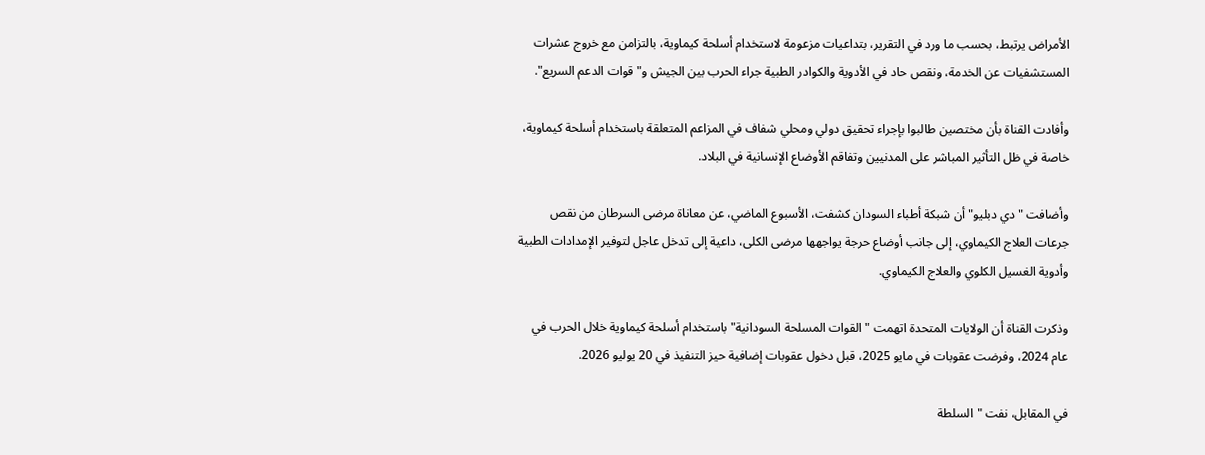الأمراض يرتبط، بحسب ما ورد في التقرير، بتداعيات مزعومة لاستخدام أسلحة كيماوية، بالتزامن مع خروج عشرات المستشفيات عن الخدمة، ونقص حاد في الأدوية والكوادر الطبية جراء الحرب بين الجيش و"قوات الدعم السريع".

وأفادت القناة بأن مختصين طالبوا بإجراء تحقيق دولي ومحلي شفاف في المزاعم المتعلقة باستخدام أسلحة كيماوية، خاصة في ظل التأثير المباشر على المدنيين وتفاقم الأوضاع الإنسانية في البلاد.

وأضافت "دي دبليو" أن شبكة أطباء السودان كشفت، الأسبوع الماضي، عن معاناة مرضى السرطان من نقص جرعات العلاج الكيماوي، إلى جانب أوضاع حرجة يواجهها مرضى الكلى، داعية إلى تدخل عاجل لتوفير الإمدادات الطبية وأدوية الغسيل الكلوي والعلاج الكيماوي.

وذكرت القناة أن الولايات المتحدة اتهمت "القوات المسلحة السودانية" باستخدام أسلحة كيماوية خلال الحرب في عام 2024، وفرضت عقوبات في مايو 2025، قبل دخول عقوبات إضافية حيز التنفيذ في 20 يوليو 2026.

في المقابل، نفت "السلطة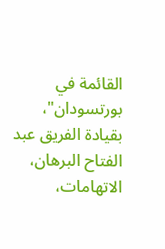القائمة في بورتسودان"، بقيادة الفريق عبد الفتاح البرهان، الاتهامات،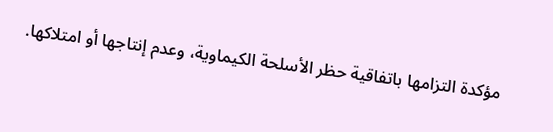مؤكدة التزامها باتفاقية حظر الأسلحة الكيماوية، وعدم إنتاجها أو امتلاكها.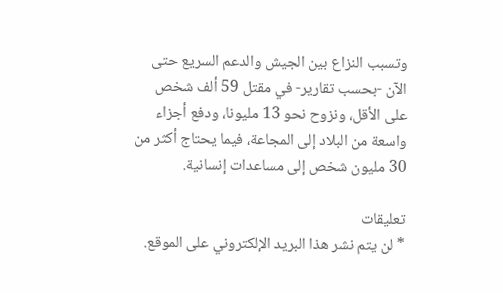وتسبب النزاع بين الجيش والدعم السريع حتى الآن -بحسب تقارير- في مقتل 59 ألف شخص على الأقل، ونزوح نحو 13 مليونا، ودفع أجزاء واسعة من البلاد إلى المجاعة، فيما يحتاج أكثر من 30 مليون شخص إلى مساعدات إنسانية.

تعليقات
* لن يتم نشر هذا البريد الإلكتروني على الموقع.